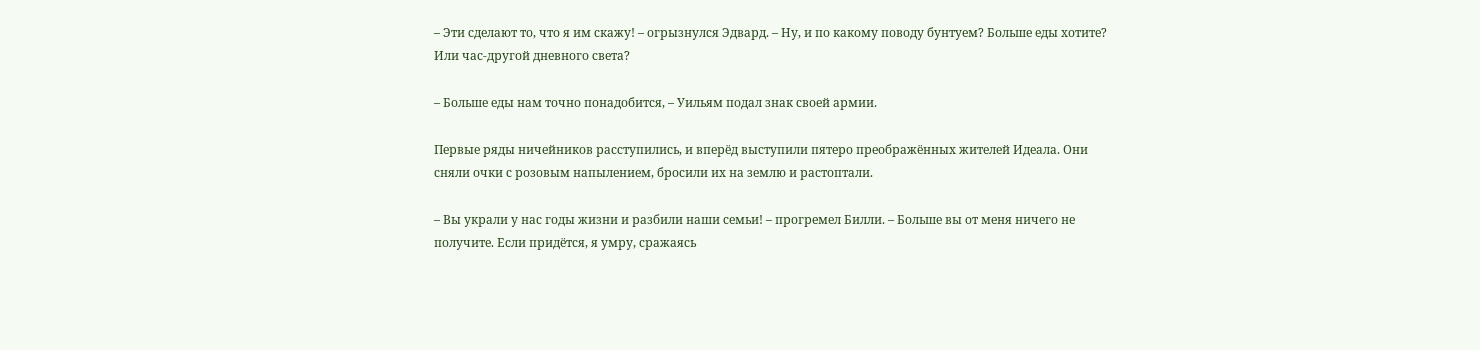– Эти сделают то, что я им скажу! – огрызнулся Эдвард. – Ну, и по какому поводу бунтуем? Больше еды хотите? Или час-другой дневного света?

– Больше еды нам точно понадобится, – Уильям подал знак своей армии.

Первые ряды ничейников расступились, и вперёд выступили пятеро преображённых жителей Идеала. Они сняли очки с розовым напылением, бросили их на землю и растоптали.

– Вы украли у нас годы жизни и разбили наши семьи! – прогремел Билли. – Больше вы от меня ничего не получите. Если придётся, я умру, сражаясь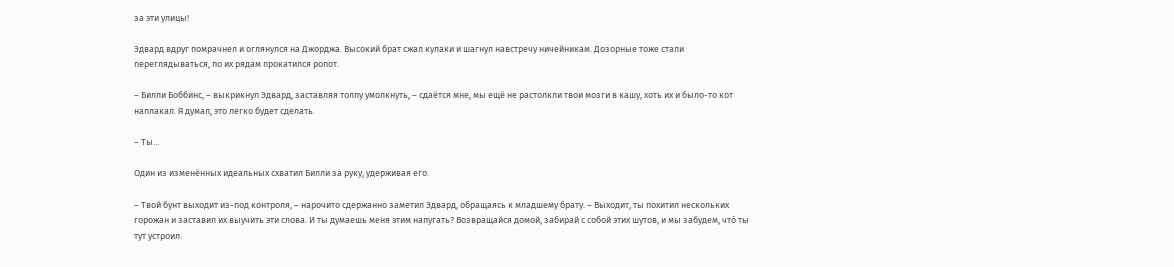за эти улицы!

Эдвард вдруг помрачнел и оглянулся на Джорджа. Высокий брат сжал кулаки и шагнул навстречу ничейникам. Дозорные тоже стали переглядываться, по их рядам прокатился ропот.

– Билли Боббинс, – выкрикнул Эдвард, заставляя толпу умолкнуть, – сдаётся мне, мы ещё не растолкли твои мозги в кашу, хоть их и было-то кот наплакал. Я думал, это легко будет сделать.

– Ты…

Один из изменённых идеальных схватил Билли за руку, удерживая его.

– Твой бунт выходит из-под контроля, – нарочито сдержанно заметил Эдвард, обращаясь к младшему брату. – Выходит, ты похитил нескольких горожан и заставил их выучить эти слова. И ты думаешь меня этим напугать? Возвращайся домой, забирай с собой этих шутов, и мы забудем, чтó ты тут устроил.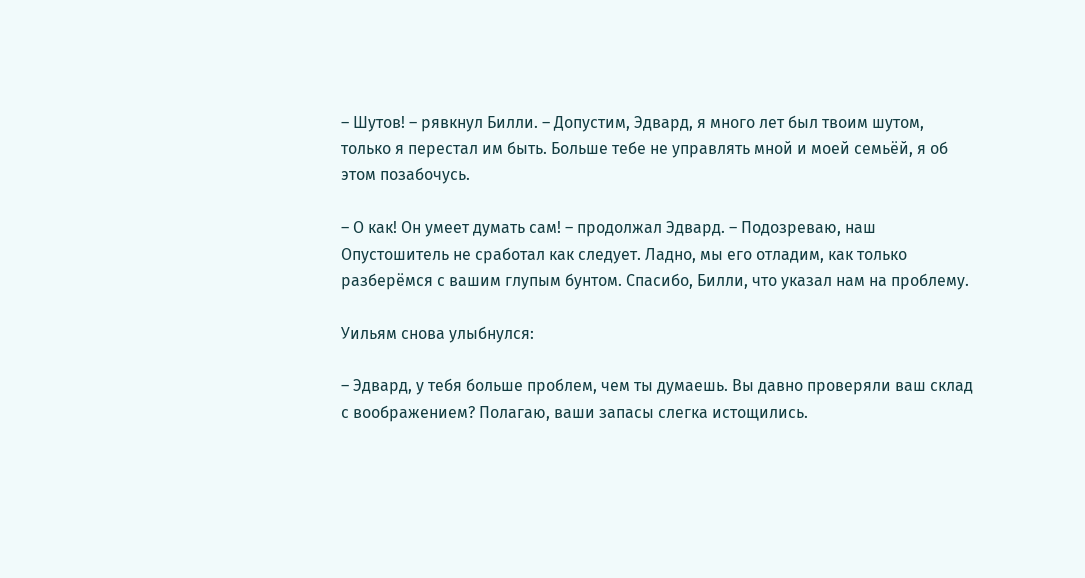– Шутов! – рявкнул Билли. – Допустим, Эдвард, я много лет был твоим шутом, только я перестал им быть. Больше тебе не управлять мной и моей семьёй, я об этом позабочусь.

– О как! Он умеет думать сам! – продолжал Эдвард. – Подозреваю, наш Опустошитель не сработал как следует. Ладно, мы его отладим, как только разберёмся с вашим глупым бунтом. Спасибо, Билли, что указал нам на проблему.

Уильям снова улыбнулся:

– Эдвард, у тебя больше проблем, чем ты думаешь. Вы давно проверяли ваш склад с воображением? Полагаю, ваши запасы слегка истощились.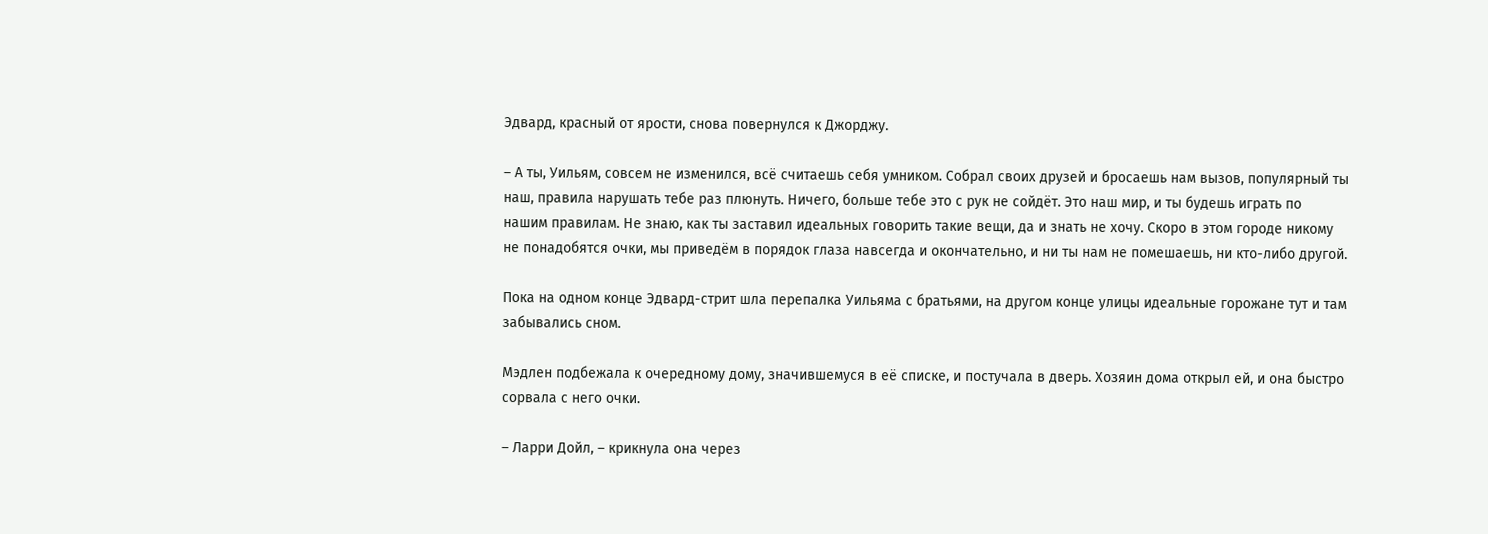Эдвард, красный от ярости, снова повернулся к Джорджу.

– А ты, Уильям, совсем не изменился, всё считаешь себя умником. Собрал своих друзей и бросаешь нам вызов, популярный ты наш, правила нарушать тебе раз плюнуть. Ничего, больше тебе это с рук не сойдёт. Это наш мир, и ты будешь играть по нашим правилам. Не знаю, как ты заставил идеальных говорить такие вещи, да и знать не хочу. Скоро в этом городе никому не понадобятся очки, мы приведём в порядок глаза навсегда и окончательно, и ни ты нам не помешаешь, ни кто-либо другой.

Пока на одном конце Эдвард-стрит шла перепалка Уильяма с братьями, на другом конце улицы идеальные горожане тут и там забывались сном.

Мэдлен подбежала к очередному дому, значившемуся в её списке, и постучала в дверь. Хозяин дома открыл ей, и она быстро сорвала с него очки.

– Ларри Дойл, – крикнула она через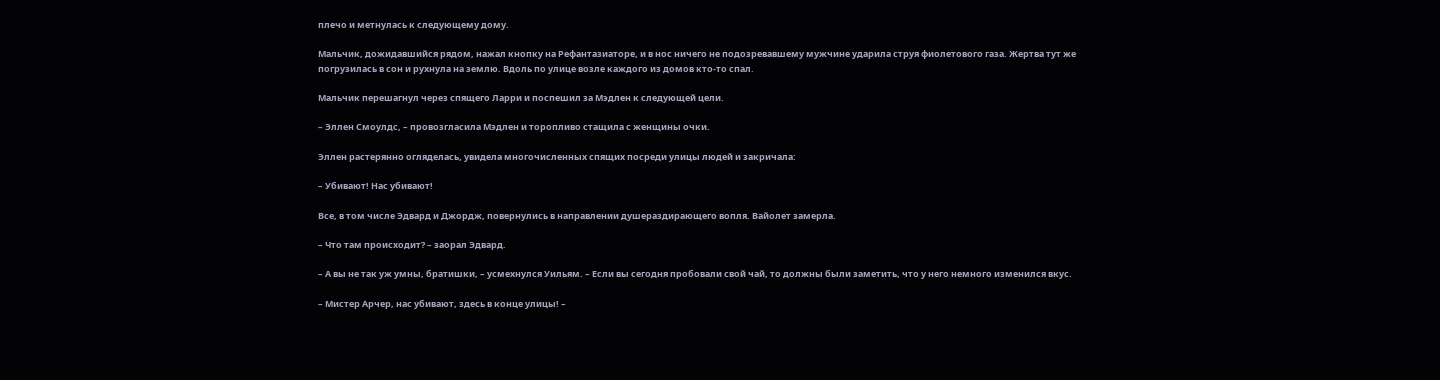плечо и метнулась к следующему дому.

Мальчик, дожидавшийся рядом, нажал кнопку на Рефантазиаторе, и в нос ничего не подозревавшему мужчине ударила струя фиолетового газа. Жертва тут же погрузилась в сон и рухнула на землю. Вдоль по улице возле каждого из домов кто-то спал.

Мальчик перешагнул через спящего Ларри и поспешил за Мэдлен к следующей цели.

– Эллен Смоулдс, – провозгласила Мэдлен и торопливо стащила с женщины очки.

Эллен растерянно огляделась, увидела многочисленных спящих посреди улицы людей и закричала:

– Убивают! Нас убивают!

Все, в том числе Эдвард и Джордж, повернулись в направлении душераздирающего вопля. Вайолет замерла.

– Что там происходит? – заорал Эдвард.

– А вы не так уж умны, братишки, – усмехнулся Уильям. – Если вы сегодня пробовали свой чай, то должны были заметить, что у него немного изменился вкус.

– Мистер Арчер, нас убивают, здесь в конце улицы! –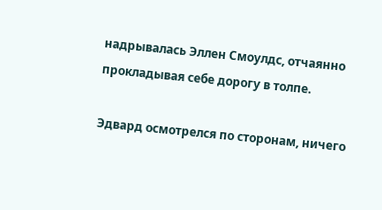надрывалась Эллен Смоулдс, отчаянно прокладывая себе дорогу в толпе.

Эдвард осмотрелся по сторонам, ничего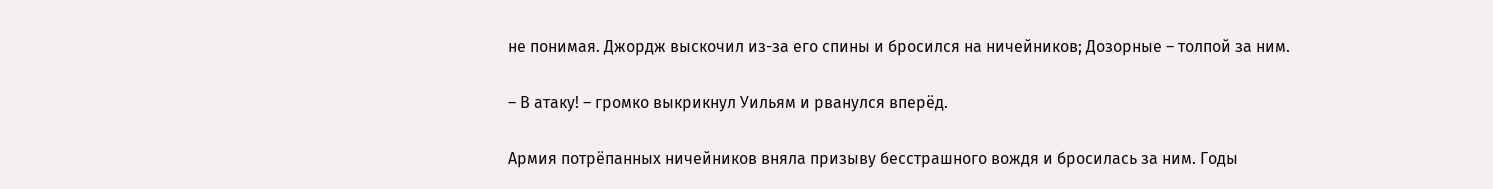не понимая. Джордж выскочил из-за его спины и бросился на ничейников; Дозорные – толпой за ним.

– В атаку! – громко выкрикнул Уильям и рванулся вперёд.

Армия потрёпанных ничейников вняла призыву бесстрашного вождя и бросилась за ним. Годы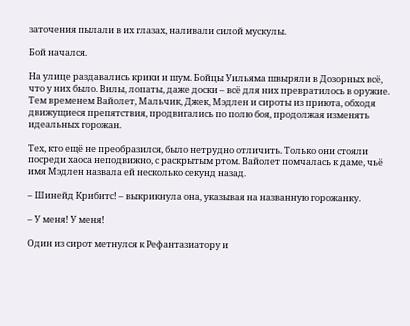заточения пылали в их глазах, наливали силой мускулы.

Бой начался.

На улице раздавались крики и шум. Бойцы Уильяма швыряли в Дозорных всё, что у них было. Вилы, лопаты, даже доски – всё для них превратилось в оружие. Тем временем Вайолет, Мальчик, Джек, Мэдлен и сироты из приюта, обходя движущиеся препятствия, продвигались по полю боя, продолжая изменять идеальных горожан.

Тех, кто ещё не преобразился, было нетрудно отличить. Только они стояли посреди хаоса неподвижно, с раскрытым ртом. Вайолет помчалась к даме, чьё имя Мэдлен назвала ей несколько секунд назад.

– Шинейд Крибитс! – выкрикнула она, указывая на названную горожанку.

– У меня! У меня!

Один из сирот метнулся к Рефантазиатору и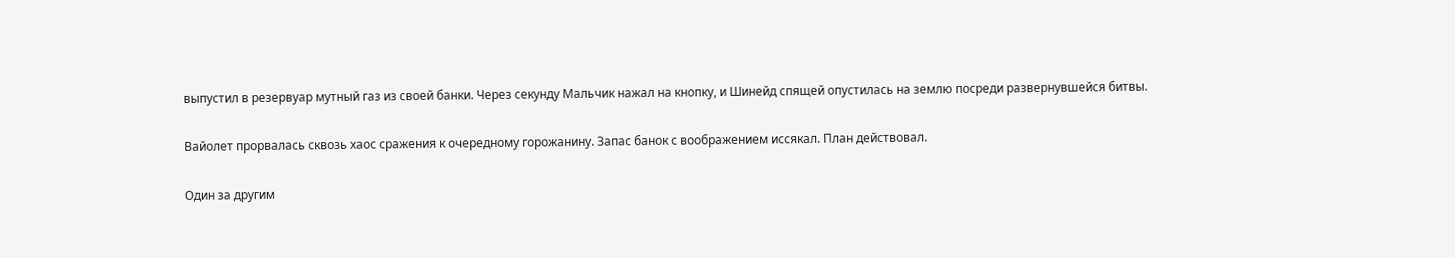выпустил в резервуар мутный газ из своей банки. Через секунду Мальчик нажал на кнопку, и Шинейд спящей опустилась на землю посреди развернувшейся битвы.

Вайолет прорвалась сквозь хаос сражения к очередному горожанину. Запас банок с воображением иссякал. План действовал.

Один за другим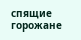спящие горожане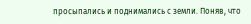просыпались и поднимались с земли. Поняв, что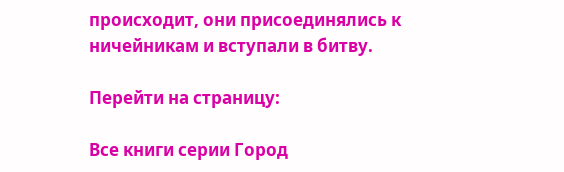происходит, они присоединялись к ничейникам и вступали в битву.

Перейти на страницу:

Все книги серии Город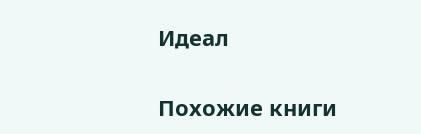Идеал

Похожие книги